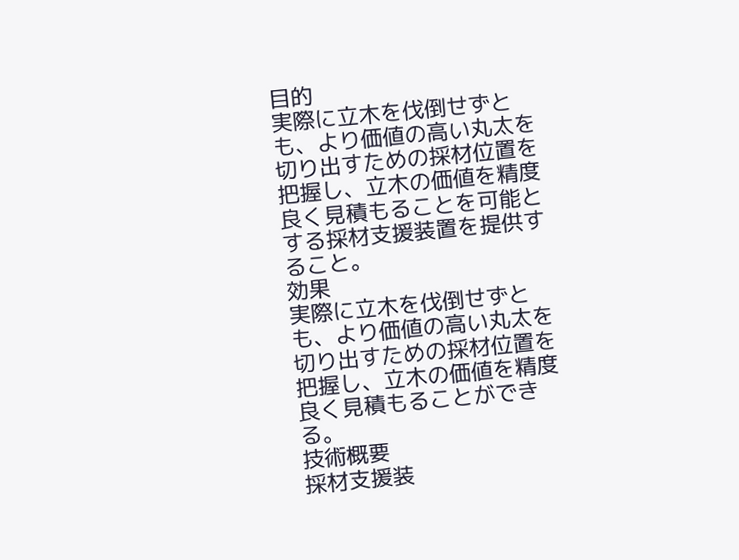目的
実際に立木を伐倒せずとも、より価値の高い丸太を切り出すための採材位置を把握し、立木の価値を精度良く見積もることを可能とする採材支援装置を提供すること。
効果
実際に立木を伐倒せずとも、より価値の高い丸太を切り出すための採材位置を把握し、立木の価値を精度良く見積もることができる。
技術概要
採材支援装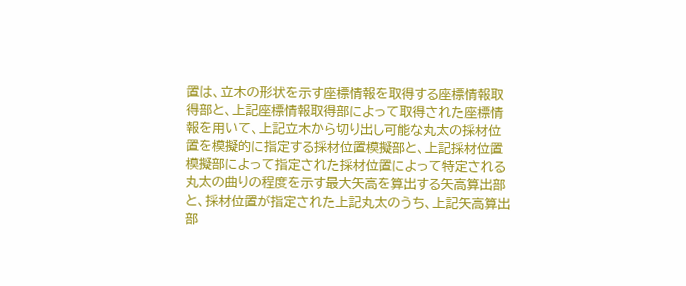置は、立木の形状を示す座標情報を取得する座標情報取得部と、上記座標情報取得部によって取得された座標情報を用いて、上記立木から切り出し可能な丸太の採材位置を模擬的に指定する採材位置模擬部と、上記採材位置模擬部によって指定された採材位置によって特定される丸太の曲りの程度を示す最大矢高を算出する矢高算出部と、採材位置が指定された上記丸太のうち、上記矢高算出部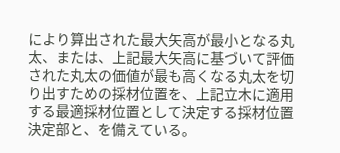により算出された最大矢高が最小となる丸太、または、上記最大矢高に基づいて評価された丸太の価値が最も高くなる丸太を切り出すための採材位置を、上記立木に適用する最適採材位置として決定する採材位置決定部と、を備えている。